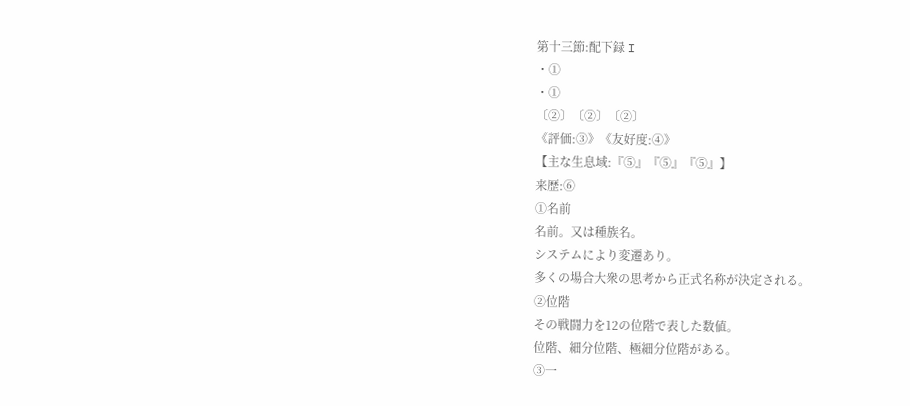第十三節:配下録 I
・①
・①
〔②〕〔②〕〔②〕
《評価:③》《友好度:④》
【主な生息域:『⑤』『⑤』『⑤』】
来歴:⑥
①名前
名前。又は種族名。
システムにより変遷あり。
多くの場合大衆の思考から正式名称が決定される。
②位階
その戦闘力を12の位階で表した数値。
位階、細分位階、極細分位階がある。
③一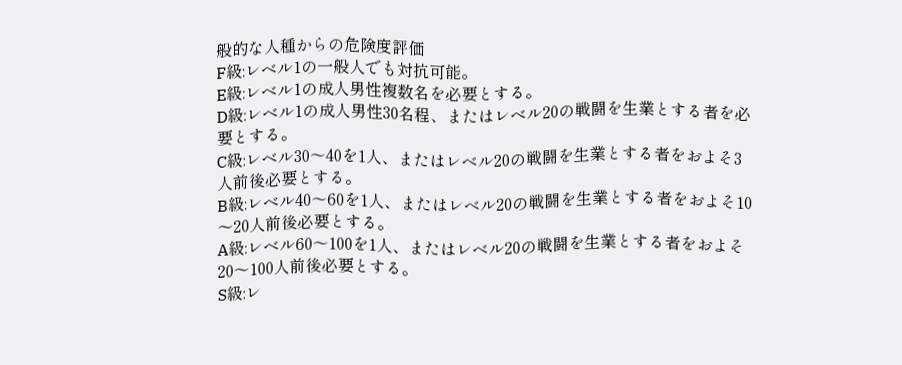般的な人種からの危険度評価
F級:レベル1の一般人でも対抗可能。
E級:レベル1の成人男性複数名を必要とする。
D級:レベル1の成人男性30名程、またはレベル20の戦闘を生業とする者を必要とする。
C級:レベル30〜40を1人、またはレベル20の戦闘を生業とする者をおよそ3人前後必要とする。
B級:レベル40〜60を1人、またはレベル20の戦闘を生業とする者をおよそ10〜20人前後必要とする。
A級:レベル60〜100を1人、またはレベル20の戦闘を生業とする者をおよそ20〜100人前後必要とする。
S級:レ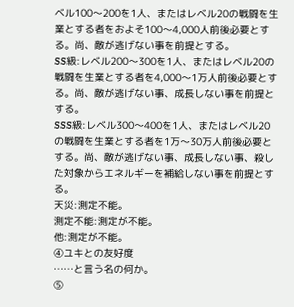ベル100〜200を1人、またはレベル20の戦闘を生業とする者をおよそ100〜4,000人前後必要とする。尚、敵が逃げない事を前提とする。
SS級:レベル200〜300を1人、またはレベル20の戦闘を生業とする者を4,000〜1万人前後必要とする。尚、敵が逃げない事、成長しない事を前提とする。
SSS級:レベル300〜400を1人、またはレベル20の戦闘を生業とする者を1万〜30万人前後必要とする。尚、敵が逃げない事、成長しない事、殺した対象からエネルギーを補給しない事を前提とする。
天災:測定不能。
測定不能:測定が不能。
他:測定が不能。
④ユキとの友好度
……と言う名の何か。
⑤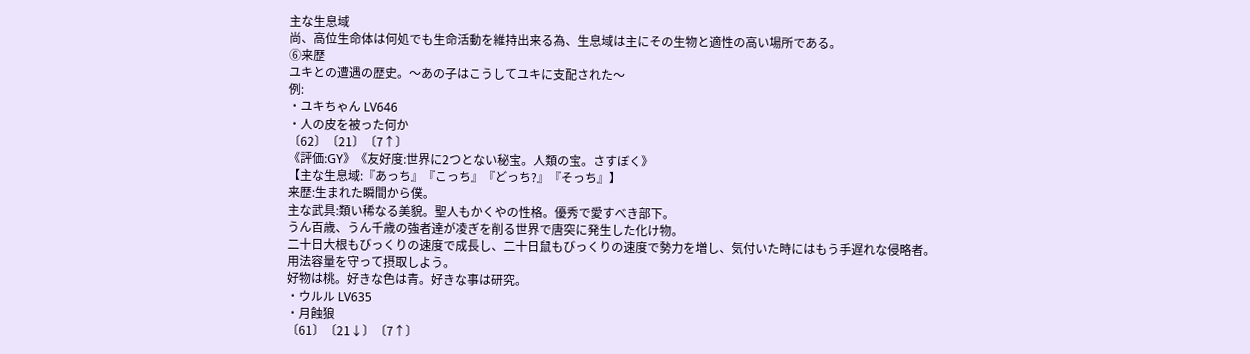主な生息域
尚、高位生命体は何処でも生命活動を維持出来る為、生息域は主にその生物と適性の高い場所である。
⑥来歴
ユキとの遭遇の歴史。〜あの子はこうしてユキに支配された〜
例:
・ユキちゃん LV646
・人の皮を被った何か
〔62〕〔21〕〔7↑〕
《評価:GY》《友好度:世界に2つとない秘宝。人類の宝。さすぼく》
【主な生息域:『あっち』『こっち』『どっち?』『そっち』】
来歴:生まれた瞬間から僕。
主な武具:類い稀なる美貌。聖人もかくやの性格。優秀で愛すべき部下。
うん百歳、うん千歳の強者達が凌ぎを削る世界で唐突に発生した化け物。
二十日大根もびっくりの速度で成長し、二十日鼠もびっくりの速度で勢力を増し、気付いた時にはもう手遅れな侵略者。
用法容量を守って摂取しよう。
好物は桃。好きな色は青。好きな事は研究。
・ウルル LV635
・月蝕狼
〔61〕〔21↓〕〔7↑〕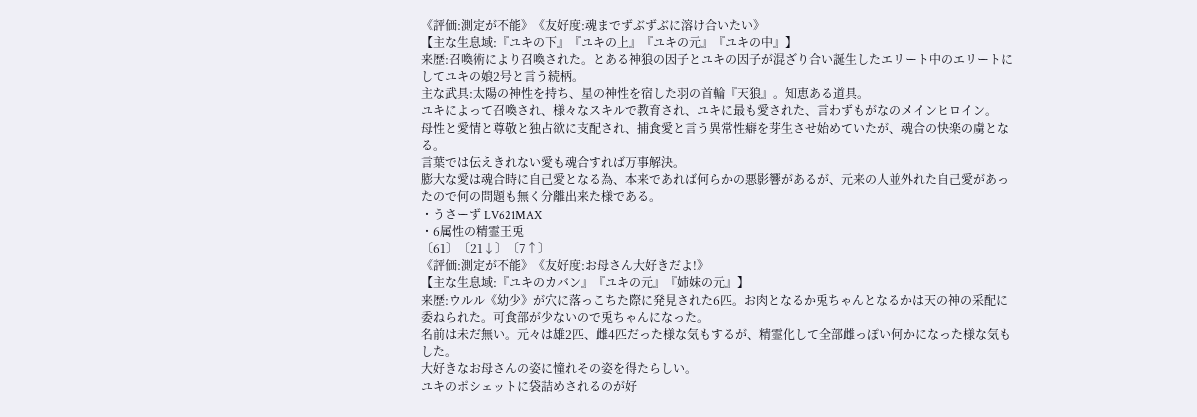《評価:測定が不能》《友好度:魂までずぶずぶに溶け合いたい》
【主な生息域:『ユキの下』『ユキの上』『ユキの元』『ユキの中』】
来歴:召喚術により召喚された。とある神狼の因子とユキの因子が混ざり合い誕生したエリート中のエリートにしてユキの娘2号と言う続柄。
主な武具:太陽の神性を持ち、星の神性を宿した羽の首輪『天狼』。知恵ある道具。
ユキによって召喚され、様々なスキルで教育され、ユキに最も愛された、言わずもがなのメインヒロイン。
母性と愛情と尊敬と独占欲に支配され、捕食愛と言う異常性癖を芽生させ始めていたが、魂合の快楽の虜となる。
言葉では伝えきれない愛も魂合すれば万事解決。
膨大な愛は魂合時に自己愛となる為、本来であれば何らかの悪影響があるが、元来の人並外れた自己愛があったので何の問題も無く分離出来た様である。
・うさーず LV621MAX
・6属性の精霊王兎
〔61〕〔21↓〕〔7↑〕
《評価:測定が不能》《友好度:お母さん大好きだよ!》
【主な生息域:『ユキのカバン』『ユキの元』『姉妹の元』】
来歴:ウルル《幼少》が穴に落っこちた際に発見された6匹。お肉となるか兎ちゃんとなるかは天の神の采配に委ねられた。可食部が少ないので兎ちゃんになった。
名前は未だ無い。元々は雄2匹、雌4匹だった様な気もするが、精霊化して全部雌っぽい何かになった様な気もした。
大好きなお母さんの姿に憧れその姿を得たらしい。
ユキのポシェットに袋詰めされるのが好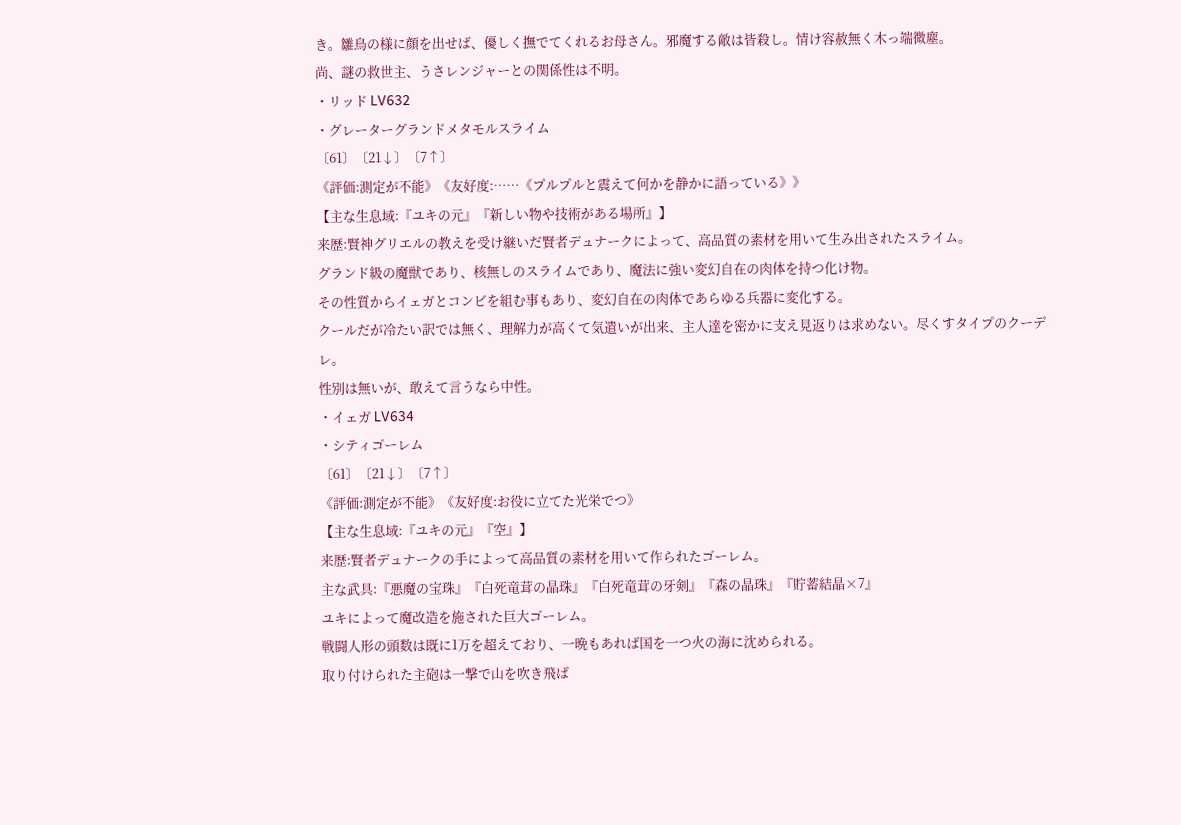き。雛鳥の様に顔を出せば、優しく撫でてくれるお母さん。邪魔する敵は皆殺し。情け容赦無く木っ端微塵。
尚、謎の救世主、うさレンジャーとの関係性は不明。
・リッド LV632
・グレーターグランドメタモルスライム
〔61〕〔21↓〕〔7↑〕
《評価:測定が不能》《友好度:……《プルプルと震えて何かを静かに語っている》》
【主な生息域:『ユキの元』『新しい物や技術がある場所』】
来歴:賢神グリエルの教えを受け継いだ賢者デュナークによって、高品質の素材を用いて生み出されたスライム。
グランド級の魔獣であり、核無しのスライムであり、魔法に強い変幻自在の肉体を持つ化け物。
その性質からイェガとコンビを組む事もあり、変幻自在の肉体であらゆる兵器に変化する。
クールだが冷たい訳では無く、理解力が高くて気遣いが出来、主人達を密かに支え見返りは求めない。尽くすタイプのクーデレ。
性別は無いが、敢えて言うなら中性。
・イェガ LV634
・シティゴーレム
〔61〕〔21↓〕〔7↑〕
《評価:測定が不能》《友好度:お役に立てた光栄でつ》
【主な生息域:『ユキの元』『空』】
来歴:賢者デュナークの手によって高品質の素材を用いて作られたゴーレム。
主な武具:『悪魔の宝珠』『白死竜茸の晶珠』『白死竜茸の牙剣』『森の晶珠』『貯蓄結晶×7』
ユキによって魔改造を施された巨大ゴーレム。
戦闘人形の頭数は既に1万を超えており、一晩もあれば国を一つ火の海に沈められる。
取り付けられた主砲は一撃で山を吹き飛ば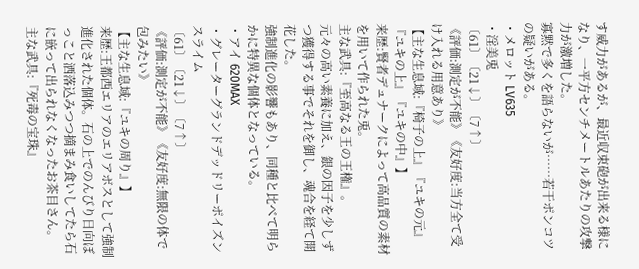す威力があるが、最近収束砲が出来る様になり、一平方センチメートルあたりの攻撃力が激増した。
寡黙で多くを語らないが……若干ポンコツの疑いがある。
・メロット LV635
・淫美兎
〔61〕〔21↓〕〔7↑〕
《評価:測定が不能》《友好度:当方全て受け入れる用意あり》
【主な生息域:『椅子の上』『ユキの元』『ユキの上』『ユキの中』】
来歴:賢者デュナークによって高品質の素材を用いて作られた兎。
主な武具:『至高なる王の王権』。
元々の高い素養に加え、銀の因子を少しずつ獲得する事でそれを御し、魂合を経て開花した。
強制進化の影響もあり、同種と比べて明らかに特異な個体となっている。
・アイ 620MAX
・グレーターグランドデッドリーポイズンスライム
〔61〕〔21↓〕〔7↑〕
《評価:測定が不能》《友好度:無限の体で包みたい》
【主な生息域:『ユキの周り』】
来歴:王都西エリアのエリアボスとして強制進化された個体。石の上でのんびり日向ぼっこと洒落込みつつ摘まみ食いしてたら石に嵌って出られなくなったお茶目さん。
主な武具:『死毒の宝珠』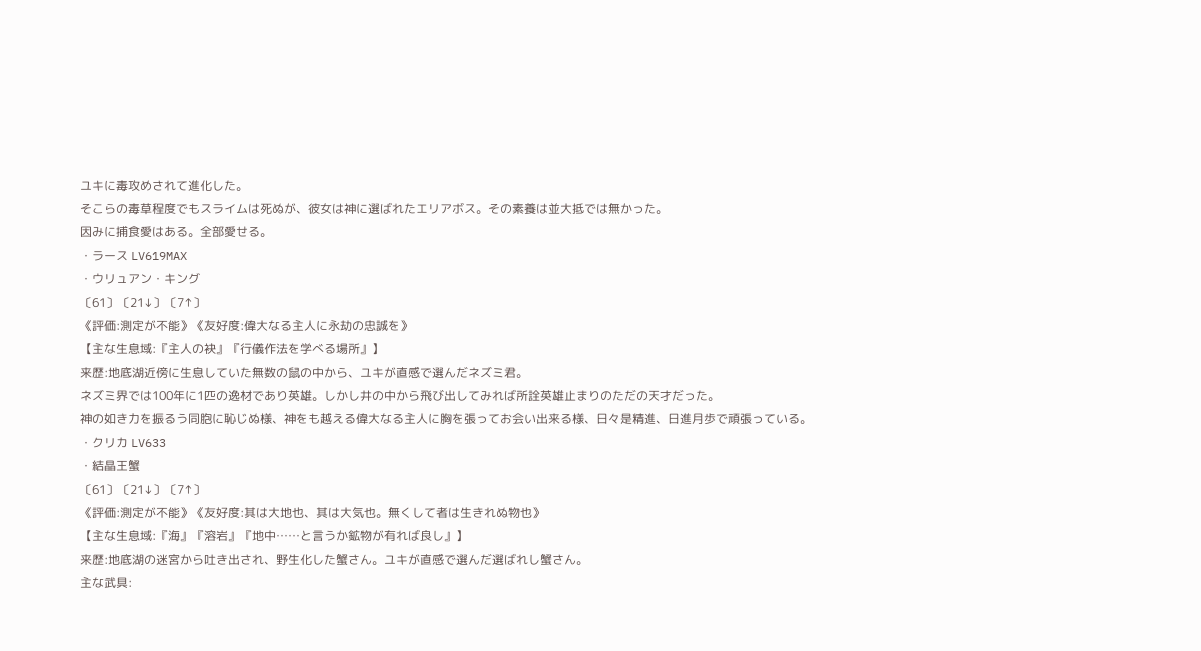ユキに毒攻めされて進化した。
そこらの毒草程度でもスライムは死ぬが、彼女は神に選ばれたエリアボス。その素養は並大抵では無かった。
因みに捕食愛はある。全部愛せる。
・ラース LV619MAX
・ウリュアン・キング
〔61〕〔21↓〕〔7↑〕
《評価:測定が不能》《友好度:偉大なる主人に永劫の忠誠を》
【主な生息域:『主人の袂』『行儀作法を学べる場所』】
来歴:地底湖近傍に生息していた無数の鼠の中から、ユキが直感で選んだネズミ君。
ネズミ界では100年に1匹の逸材であり英雄。しかし井の中から飛び出してみれば所詮英雄止まりのただの天才だった。
神の如き力を振るう同胞に恥じぬ様、神をも越える偉大なる主人に胸を張ってお会い出来る様、日々是精進、日進月歩で頑張っている。
・クリカ LV633
・結晶王蟹
〔61〕〔21↓〕〔7↑〕
《評価:測定が不能》《友好度:其は大地也、其は大気也。無くして者は生きれぬ物也》
【主な生息域:『海』『溶岩』『地中……と言うか鉱物が有れば良し』】
来歴:地底湖の迷宮から吐き出され、野生化した蟹さん。ユキが直感で選んだ選ばれし蟹さん。
主な武具: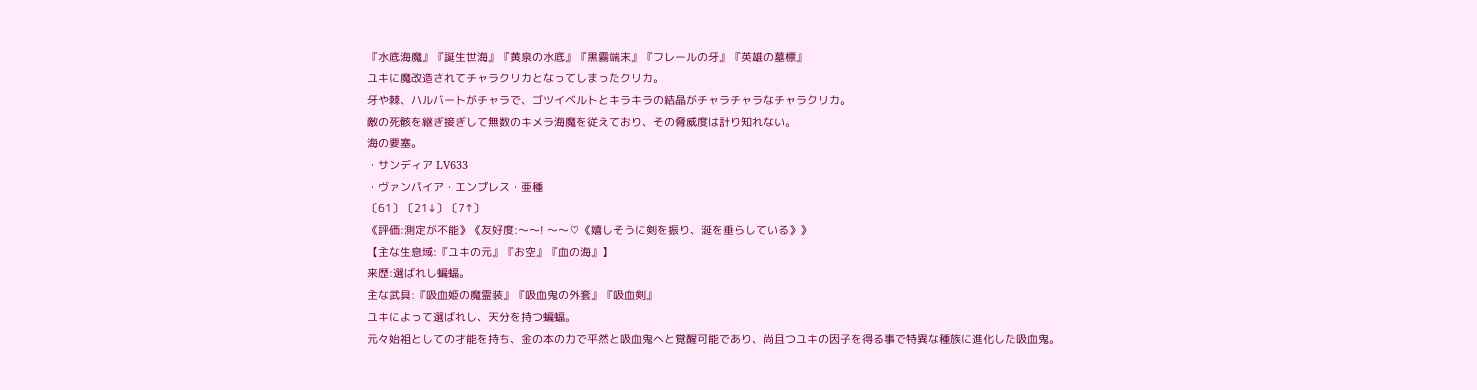『水底海魔』『誕生世海』『黄泉の水底』『黒霧端末』『フレールの牙』『英雄の墓標』
ユキに魔改造されてチャラクリカとなってしまったクリカ。
牙や棘、ハルバートがチャラで、ゴツイベルトとキラキラの結晶がチャラチャラなチャラクリカ。
敵の死骸を継ぎ接ぎして無数のキメラ海魔を従えており、その脅威度は計り知れない。
海の要塞。
・サンディア LV633
・ヴァンパイア・エンプレス・亜種
〔61〕〔21↓〕〔7↑〕
《評価:測定が不能》《友好度:〜〜! 〜〜♡《嬉しそうに剣を振り、涎を垂らしている》》
【主な生息域:『ユキの元』『お空』『血の海』】
来歴:選ばれし蝙蝠。
主な武具:『吸血姫の魔霊装』『吸血鬼の外套』『吸血剣』
ユキによって選ばれし、天分を持つ蝙蝠。
元々始祖としての才能を持ち、金の本の力で平然と吸血鬼へと覚醒可能であり、尚且つユキの因子を得る事で特異な種族に進化した吸血鬼。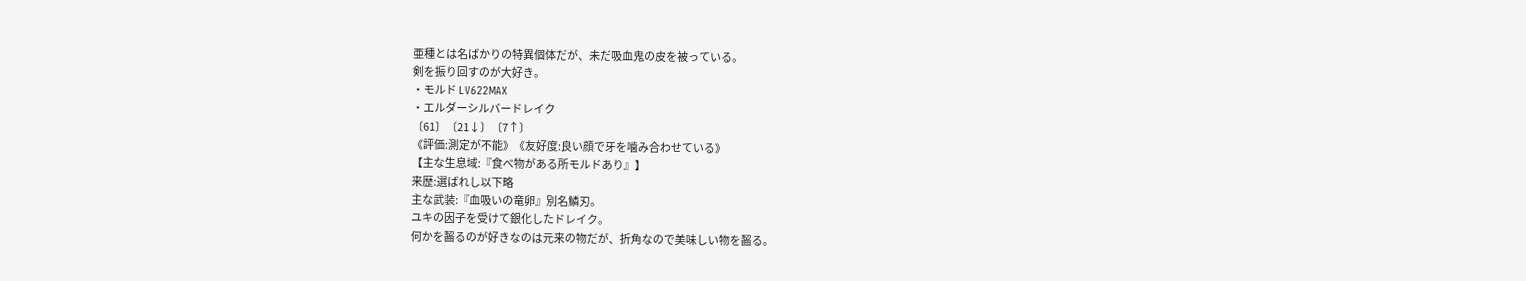亜種とは名ばかりの特異個体だが、未だ吸血鬼の皮を被っている。
剣を振り回すのが大好き。
・モルド LV622MAX
・エルダーシルバードレイク
〔61〕〔21↓〕〔7↑〕
《評価:測定が不能》《友好度:良い顔で牙を噛み合わせている》
【主な生息域:『食べ物がある所モルドあり』】
来歴:選ばれし以下略
主な武装:『血吸いの竜卵』別名鱗刃。
ユキの因子を受けて銀化したドレイク。
何かを齧るのが好きなのは元来の物だが、折角なので美味しい物を齧る。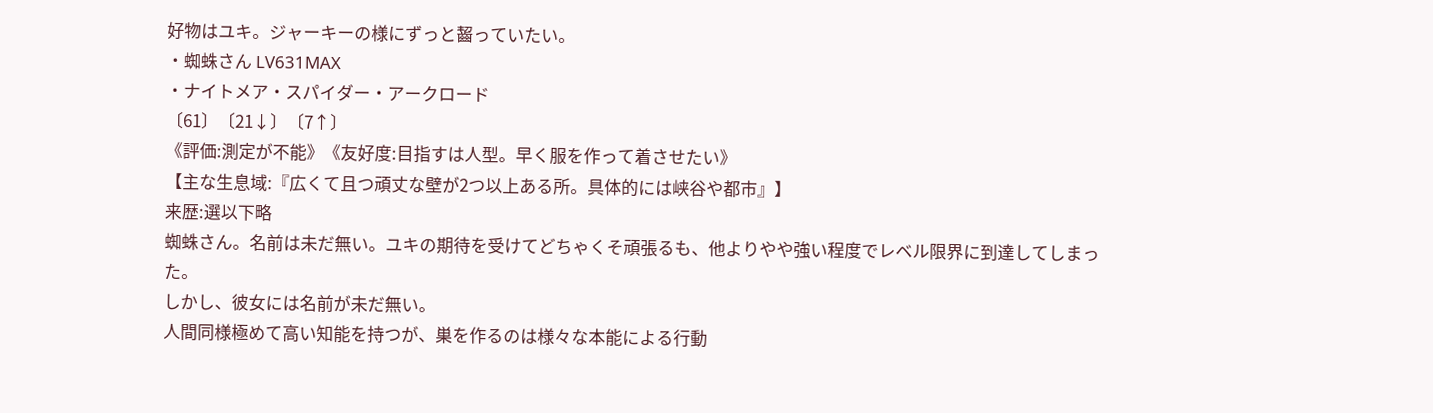好物はユキ。ジャーキーの様にずっと齧っていたい。
・蜘蛛さん LV631MAX
・ナイトメア・スパイダー・アークロード
〔61〕〔21↓〕〔7↑〕
《評価:測定が不能》《友好度:目指すは人型。早く服を作って着させたい》
【主な生息域:『広くて且つ頑丈な壁が2つ以上ある所。具体的には峡谷や都市』】
来歴:選以下略
蜘蛛さん。名前は未だ無い。ユキの期待を受けてどちゃくそ頑張るも、他よりやや強い程度でレベル限界に到達してしまった。
しかし、彼女には名前が未だ無い。
人間同様極めて高い知能を持つが、巣を作るのは様々な本能による行動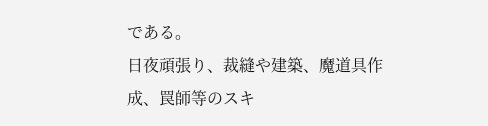である。
日夜頑張り、裁縫や建築、魔道具作成、罠師等のスキ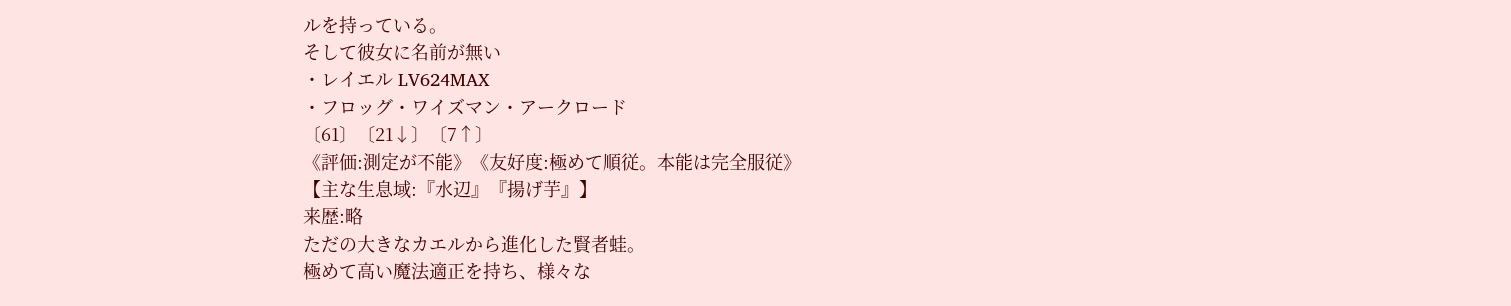ルを持っている。
そして彼女に名前が無い
・レイエル LV624MAX
・フロッグ・ワイズマン・アークロード
〔61〕〔21↓〕〔7↑〕
《評価:測定が不能》《友好度:極めて順従。本能は完全服従》
【主な生息域:『水辺』『揚げ芋』】
来歴:略
ただの大きなカエルから進化した賢者蛙。
極めて高い魔法適正を持ち、様々な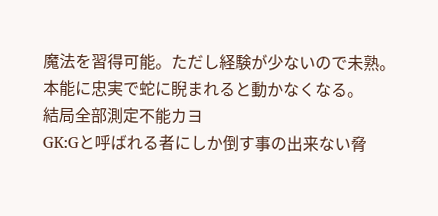魔法を習得可能。ただし経験が少ないので未熟。
本能に忠実で蛇に睨まれると動かなくなる。
結局全部測定不能カヨ
GK:Gと呼ばれる者にしか倒す事の出来ない脅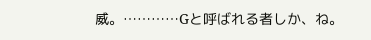威。…………Gと呼ばれる者しか、ね。